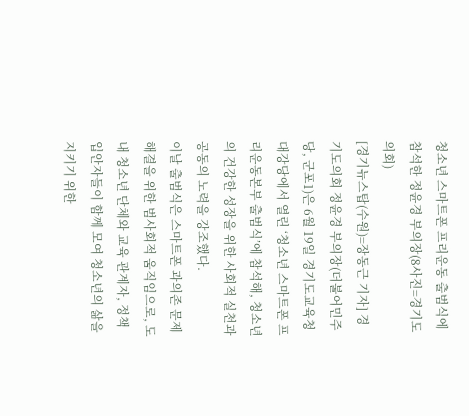청소년 스마트폰 프리운동 출범식에 참석한 정윤경 부의장(8사진=경기도의회)
[경기뉴스탑(수원)=장동근 기자] 경기도의회 정윤경 부의장(더불어민주당, 군포1)은 6월 19일 경기도교육청 대강당에서 열린 ‘청소년 스마트폰 프리운동본부 출범식’에 참석해, 청소년의 건강한 성장을 위한 사회적 실천과 공동의 노력을 강조했다.
이날 출범식은 스마트폰 과의존 문제 해결을 위한 범사회적 움직임으로, 도내 청소년 단체와 교육 관계자, 정책 입안자들이 함께 모여 청소년의 삶을 지키기 위한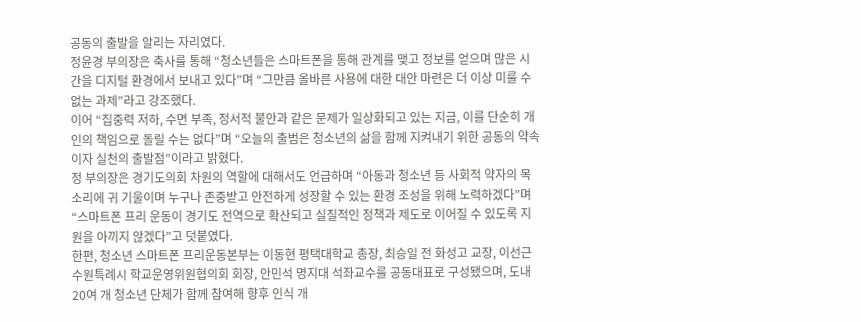공동의 출발을 알리는 자리였다.
정윤경 부의장은 축사를 통해 “청소년들은 스마트폰을 통해 관계를 맺고 정보를 얻으며 많은 시간을 디지털 환경에서 보내고 있다”며 “그만큼 올바른 사용에 대한 대안 마련은 더 이상 미룰 수 없는 과제”라고 강조했다.
이어 “집중력 저하, 수면 부족, 정서적 불안과 같은 문제가 일상화되고 있는 지금, 이를 단순히 개인의 책임으로 돌릴 수는 없다”며 “오늘의 출범은 청소년의 삶을 함께 지켜내기 위한 공동의 약속이자 실천의 출발점”이라고 밝혔다.
정 부의장은 경기도의회 차원의 역할에 대해서도 언급하며 “아동과 청소년 등 사회적 약자의 목소리에 귀 기울이며 누구나 존중받고 안전하게 성장할 수 있는 환경 조성을 위해 노력하겠다”며 “스마트폰 프리 운동이 경기도 전역으로 확산되고 실질적인 정책과 제도로 이어질 수 있도록 지원을 아끼지 않겠다”고 덧붙였다.
한편, 청소년 스마트폰 프리운동본부는 이동현 평택대학교 총장, 최승일 전 화성고 교장, 이선근 수원특례시 학교운영위원협의회 회장, 안민석 명지대 석좌교수를 공동대표로 구성됐으며, 도내 20여 개 청소년 단체가 함께 참여해 향후 인식 개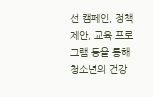선 캠페인, 정책 제안, 교육 프로그램 등을 통해 청소년의 건강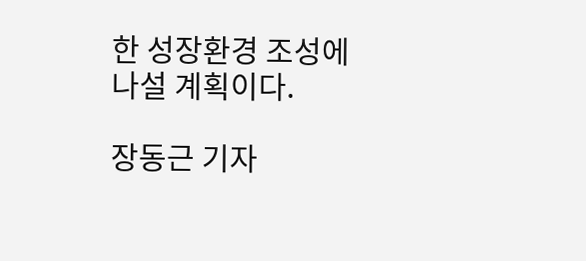한 성장환경 조성에 나설 계획이다.

장동근 기자